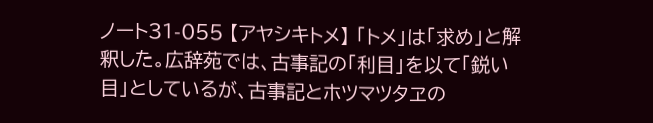ノート31-055 【アヤシキトメ】 「トメ」は「求め」と解釈した。広辞苑では、古事記の「利目」を以て「鋭い目」としているが、古事記とホツマツタヱの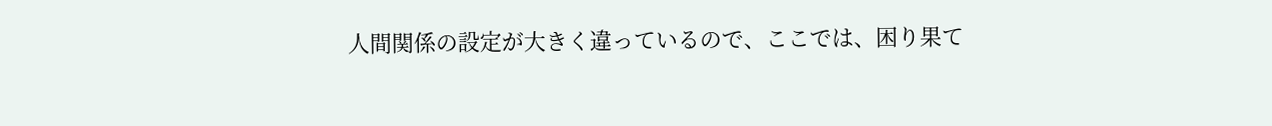人間関係の設定が大きく違っているので、ここでは、困り果て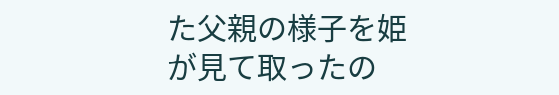た父親の様子を姫が見て取ったの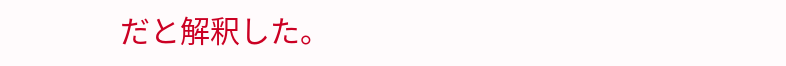だと解釈した。